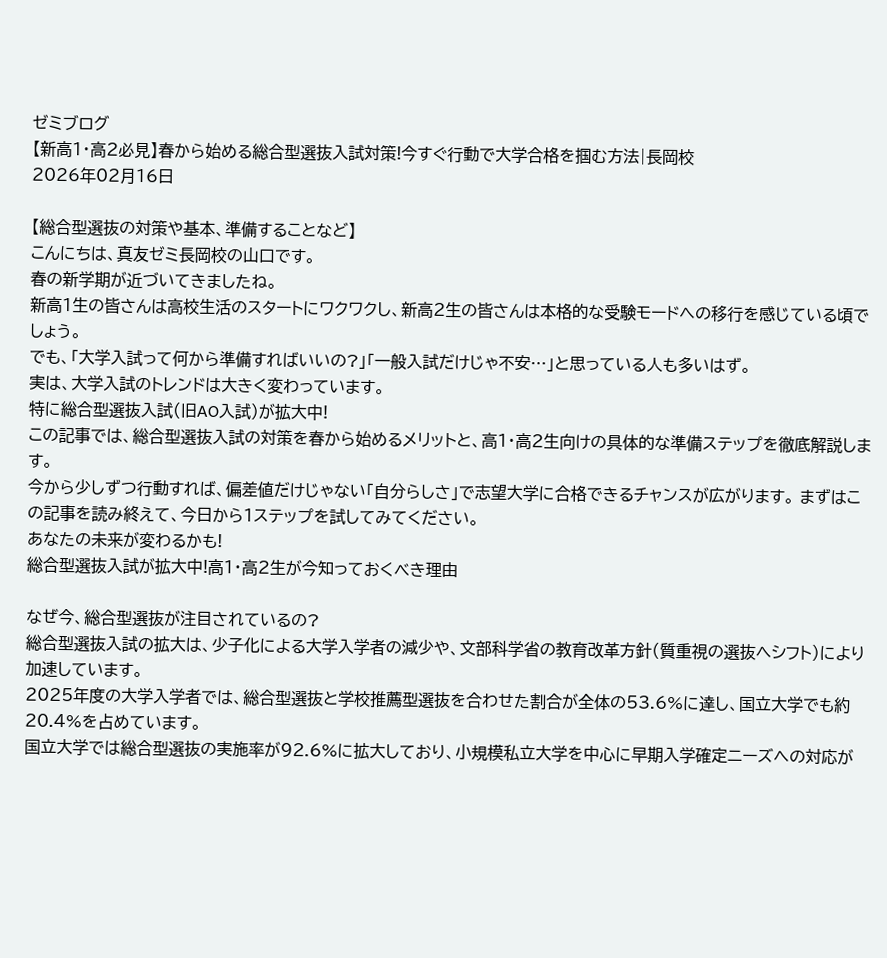ゼミブログ
【新高1・高2必見】春から始める総合型選抜入試対策!今すぐ行動で大学合格を掴む方法|長岡校
2026年02月16日

【総合型選抜の対策や基本、準備することなど】
こんにちは、真友ゼミ長岡校の山口です。
春の新学期が近づいてきましたね。
新高1生の皆さんは高校生活のスタートにワクワクし、新高2生の皆さんは本格的な受験モードへの移行を感じている頃でしょう。
でも、「大学入試って何から準備すればいいの?」「一般入試だけじゃ不安…」と思っている人も多いはず。
実は、大学入試のトレンドは大きく変わっています。
特に総合型選抜入試(旧AO入試)が拡大中!
この記事では、総合型選抜入試の対策を春から始めるメリットと、高1・高2生向けの具体的な準備ステップを徹底解説します。
今から少しずつ行動すれば、偏差値だけじゃない「自分らしさ」で志望大学に合格できるチャンスが広がります。 まずはこの記事を読み終えて、今日から1ステップを試してみてください。
あなたの未来が変わるかも!
総合型選抜入試が拡大中!高1・高2生が今知っておくべき理由

なぜ今、総合型選抜が注目されているの?
総合型選抜入試の拡大は、少子化による大学入学者の減少や、文部科学省の教育改革方針(質重視の選抜へシフト)により加速しています。
2025年度の大学入学者では、総合型選抜と学校推薦型選抜を合わせた割合が全体の53.6%に達し、国立大学でも約20.4%を占めています。
国立大学では総合型選抜の実施率が92.6%に拡大しており、小規模私立大学を中心に早期入学確定ニーズへの対応が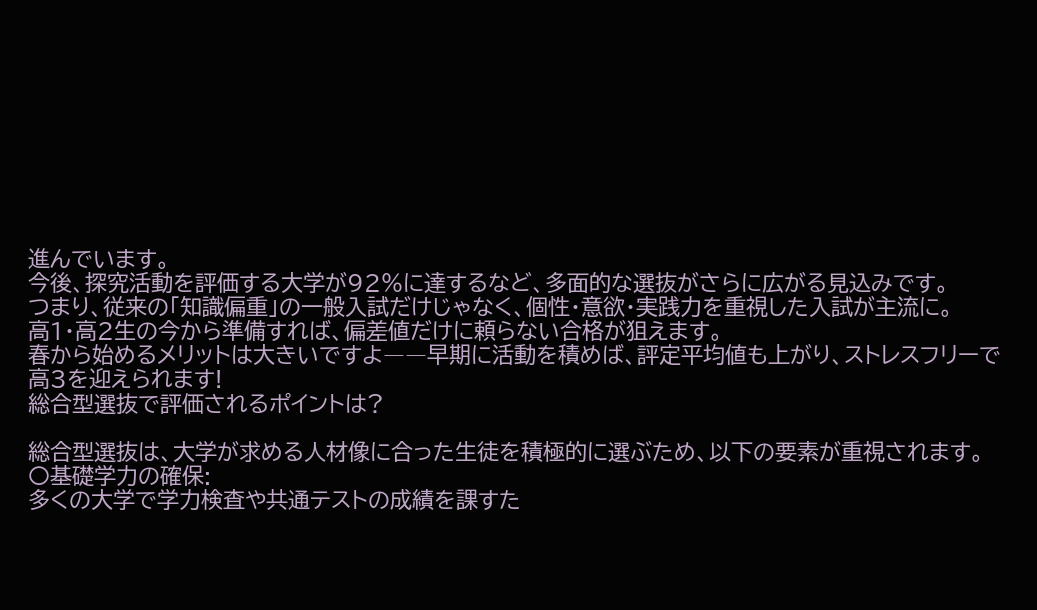進んでいます。
今後、探究活動を評価する大学が92%に達するなど、多面的な選抜がさらに広がる見込みです。
つまり、従来の「知識偏重」の一般入試だけじゃなく、個性・意欲・実践力を重視した入試が主流に。
高1・高2生の今から準備すれば、偏差値だけに頼らない合格が狙えます。
春から始めるメリットは大きいですよ――早期に活動を積めば、評定平均値も上がり、ストレスフリーで高3を迎えられます!
総合型選抜で評価されるポイントは?

総合型選抜は、大学が求める人材像に合った生徒を積極的に選ぶため、以下の要素が重視されます。
〇基礎学力の確保:
多くの大学で学力検査や共通テストの成績を課すた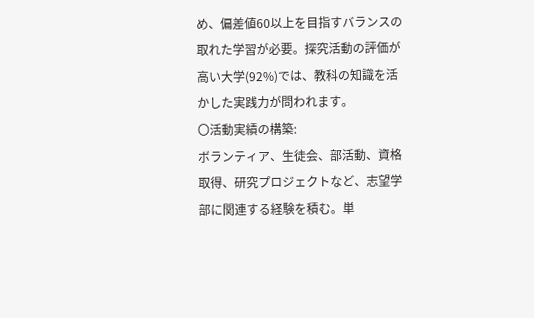め、偏差値60以上を目指すバランスの取れた学習が必要。探究活動の評価が高い大学(92%)では、教科の知識を活かした実践力が問われます。
〇活動実績の構築:
ボランティア、生徒会、部活動、資格取得、研究プロジェクトなど、志望学部に関連する経験を積む。単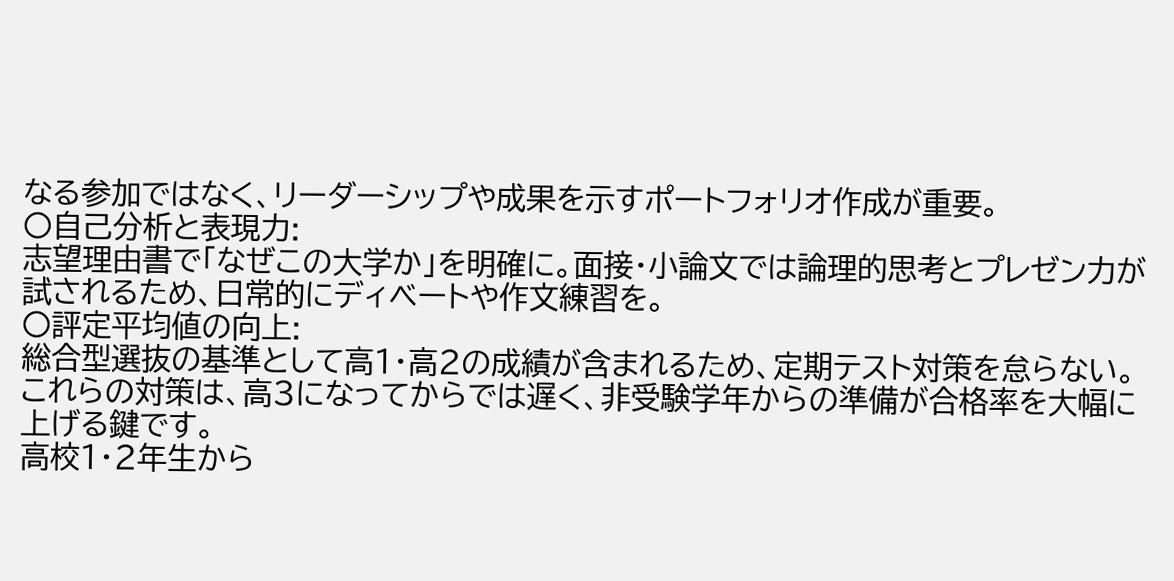なる参加ではなく、リーダーシップや成果を示すポートフォリオ作成が重要。
〇自己分析と表現力:
志望理由書で「なぜこの大学か」を明確に。面接・小論文では論理的思考とプレゼン力が試されるため、日常的にディベートや作文練習を。
〇評定平均値の向上:
総合型選抜の基準として高1・高2の成績が含まれるため、定期テスト対策を怠らない。
これらの対策は、高3になってからでは遅く、非受験学年からの準備が合格率を大幅に上げる鍵です。
高校1・2年生から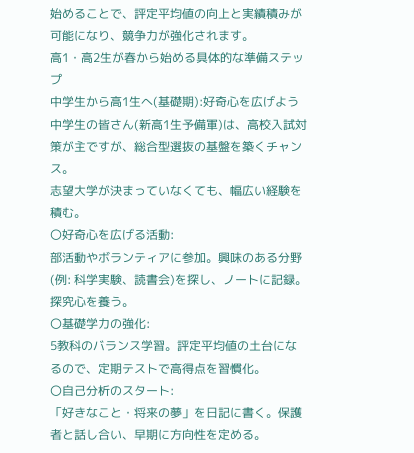始めることで、評定平均値の向上と実績積みが可能になり、競争力が強化されます。
高1・高2生が春から始める具体的な準備ステップ
中学生から高1生へ(基礎期):好奇心を広げよう
中学生の皆さん(新高1生予備軍)は、高校入試対策が主ですが、総合型選抜の基盤を築くチャンス。
志望大学が決まっていなくても、幅広い経験を積む。
〇好奇心を広げる活動:
部活動やボランティアに参加。興味のある分野(例: 科学実験、読書会)を探し、ノートに記録。探究心を養う。
〇基礎学力の強化:
5教科のバランス学習。評定平均値の土台になるので、定期テストで高得点を習慣化。
〇自己分析のスタート:
「好きなこと・将来の夢」を日記に書く。保護者と話し合い、早期に方向性を定める。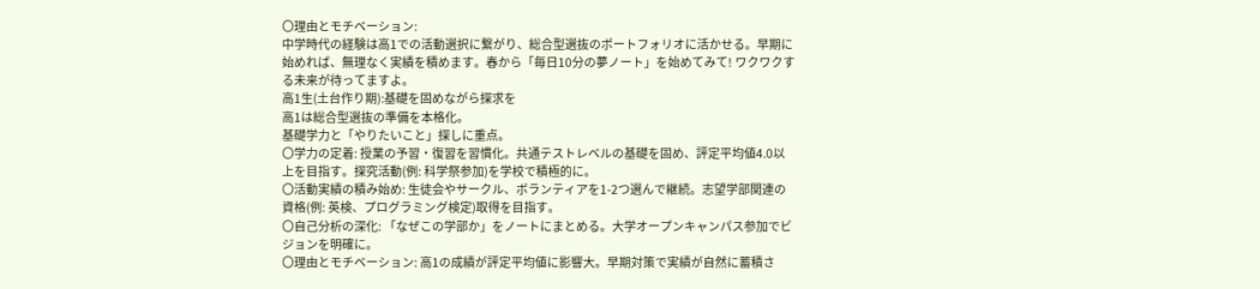〇理由とモチベーション:
中学時代の経験は高1での活動選択に繋がり、総合型選抜のポートフォリオに活かせる。早期に始めれば、無理なく実績を積めます。春から「毎日10分の夢ノート」を始めてみて! ワクワクする未来が待ってますよ。
高1生(土台作り期):基礎を固めながら探求を
高1は総合型選抜の準備を本格化。
基礎学力と「やりたいこと」探しに重点。
〇学力の定着: 授業の予習・復習を習慣化。共通テストレベルの基礎を固め、評定平均値4.0以上を目指す。探究活動(例: 科学祭参加)を学校で積極的に。
〇活動実績の積み始め: 生徒会やサークル、ボランティアを1-2つ選んで継続。志望学部関連の資格(例: 英検、プログラミング検定)取得を目指す。
〇自己分析の深化: 「なぜこの学部か」をノートにまとめる。大学オープンキャンパス参加でビジョンを明確に。
〇理由とモチベーション: 高1の成績が評定平均値に影響大。早期対策で実績が自然に蓄積さ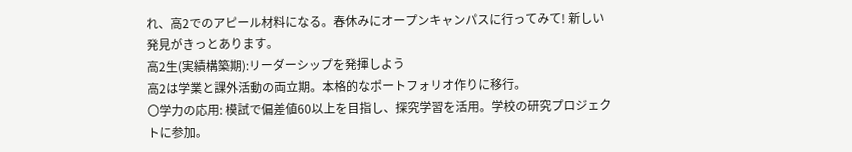れ、高2でのアピール材料になる。春休みにオープンキャンパスに行ってみて! 新しい発見がきっとあります。
高2生(実績構築期):リーダーシップを発揮しよう
高2は学業と課外活動の両立期。本格的なポートフォリオ作りに移行。
〇学力の応用: 模試で偏差値60以上を目指し、探究学習を活用。学校の研究プロジェクトに参加。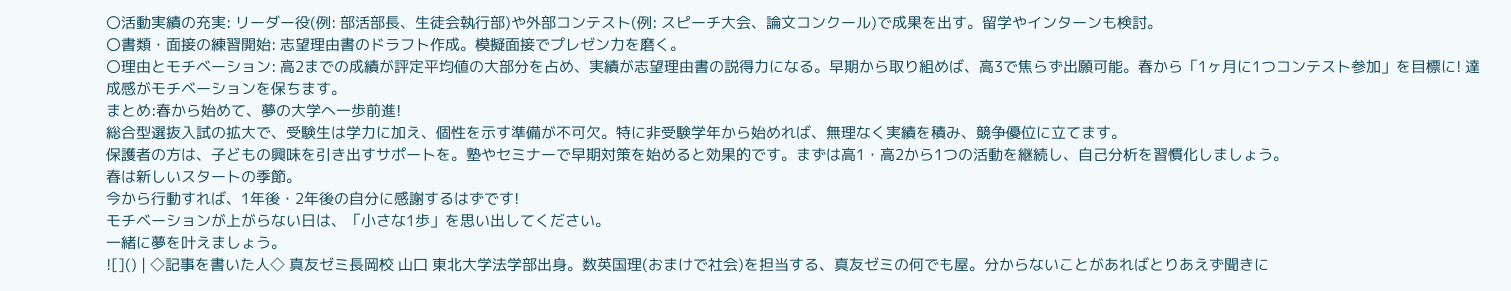〇活動実績の充実: リーダー役(例: 部活部長、生徒会執行部)や外部コンテスト(例: スピーチ大会、論文コンクール)で成果を出す。留学やインターンも検討。
〇書類・面接の練習開始: 志望理由書のドラフト作成。模擬面接でプレゼン力を磨く。
〇理由とモチベーション: 高2までの成績が評定平均値の大部分を占め、実績が志望理由書の説得力になる。早期から取り組めば、高3で焦らず出願可能。春から「1ヶ月に1つコンテスト参加」を目標に! 達成感がモチベーションを保ちます。
まとめ:春から始めて、夢の大学へ一歩前進!
総合型選抜入試の拡大で、受験生は学力に加え、個性を示す準備が不可欠。特に非受験学年から始めれば、無理なく実績を積み、競争優位に立てます。
保護者の方は、子どもの興味を引き出すサポートを。塾やセミナーで早期対策を始めると効果的です。まずは高1・高2から1つの活動を継続し、自己分析を習慣化しましょう。
春は新しいスタートの季節。
今から行動すれば、1年後・2年後の自分に感謝するはずです!
モチベーションが上がらない日は、「小さな1歩」を思い出してください。
一緒に夢を叶えましょう。
![]() | ◇記事を書いた人◇ 真友ゼミ長岡校 山口 東北大学法学部出身。数英国理(おまけで社会)を担当する、真友ゼミの何でも屋。分からないことがあればとりあえず聞きに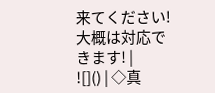来てください!大概は対応できます! |
![]() | ◇真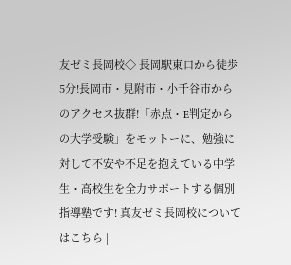友ゼミ長岡校◇ 長岡駅東口から徒歩5分!長岡市・見附市・小千谷市からのアクセス抜群!「赤点・E判定からの大学受験」をモットーに、勉強に対して不安や不足を抱えている中学生・高校生を全力サポートする個別指導塾です! 真友ゼミ長岡校についてはこちら |